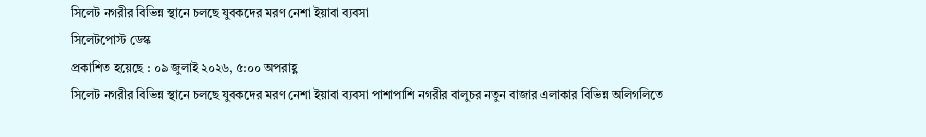সিলেট নগরীর বিভিন্ন স্থানে চলছে যুবকদের মরণ নেশা ইয়াবা ব্যবসা
সিলেটপোস্ট ডেস্ক
প্রকাশিত হয়েছে : ০৯ জুলাই ২০২৬, ৫:০০ অপরাহ্ণ
সিলেট নগরীর বিভিন্ন স্থানে চলছে যুবকদের মরণ নেশা ইয়াবা ব্যবসা পাশাপাশি নগরীর বালুচর নতুন বাজার এলাকার বিভিন্ন অলিগলিতে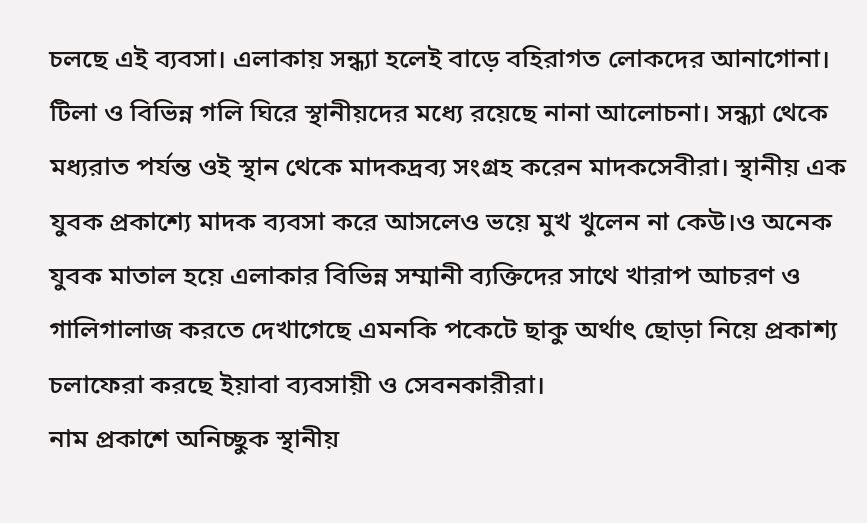চলছে এই ব্যবসা। এলাকায় সন্ধ্যা হলেই বাড়ে বহিরাগত লোকদের আনাগোনা। টিলা ও বিভিন্ন গলি ঘিরে স্থানীয়দের মধ্যে রয়েছে নানা আলোচনা। সন্ধ্যা থেকে মধ্যরাত পর্যন্ত ওই স্থান থেকে মাদকদ্রব্য সংগ্রহ করেন মাদকসেবীরা। স্থানীয় এক যুবক প্রকাশ্যে মাদক ব্যবসা করে আসলেও ভয়ে মুখ খুলেন না কেউ।ও অনেক যুবক মাতাল হয়ে এলাকার বিভিন্ন সম্মানী ব্যক্তিদের সাথে খারাপ আচরণ ও গালিগালাজ করতে দেখাগেছে এমনকি পকেটে ছাকু অর্থাৎ ছোড়া নিয়ে প্রকাশ্য চলাফেরা করছে ইয়াবা ব্যবসায়ী ও সেবনকারীরা।
নাম প্রকাশে অনিচ্ছুক স্থানীয়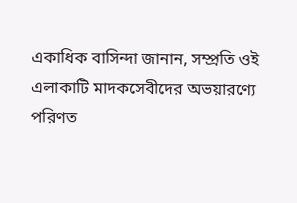একাধিক বাসিন্দা জানান, সম্প্রতি ওই এলাকাটি মাদকসেবীদের অভয়ারণ্যে পরিণত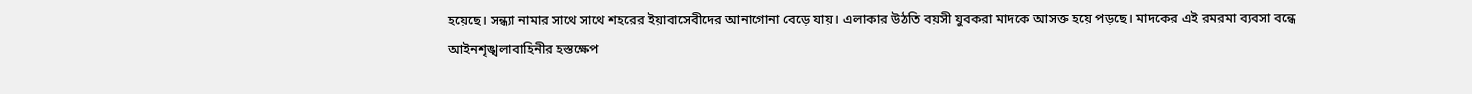হয়েছে। সন্ধ্যা নামার সাথে সাথে শহরের ইয়াবাসেবীদের আনাগোনা বেড়ে যায়। এলাকার উঠতি বয়সী যুবকরা মাদকে আসক্ত হয়ে পড়ছে। মাদকের এই রমরমা ব্যবসা বন্ধে আইনশৃঙ্খলাবাহিনীর হস্তক্ষেপ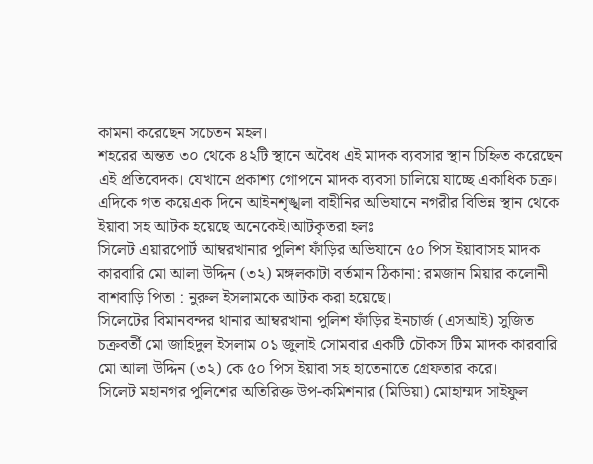কামনা করেছেন সচেতন মহল।
শহরের অন্তত ৩০ থেকে ৪২টি স্থানে অবৈধ এই মাদক ব্যবসার স্থান চিহ্নিত করেছেন এই প্রতিবেদক। যেখানে প্রকাশ্য গোপনে মাদক ব্যবসা চালিয়ে যাচ্ছে একাধিক চক্র।
এদিকে গত কয়েএক দিনে আইনশৃঙ্খলা বাহীনির অভিযানে নগরীর বিভিন্ন স্থান থেকে ইয়াবা সহ আটক হয়েছে অনেকেই।আটকৃতরা হলঃ
সিলেট এয়ারপোর্ট আম্বরখানার পুলিশ ফাঁড়ির অভিযানে ৫০ পিস ইয়াবাসহ মাদক কারবারি মো আলা উদ্দিন (৩২) মঙ্গলকাটা বর্তমান ঠিকানা: রমজান মিয়ার কলোনী বাশবাড়ি পিতা : নুরুল ইসলামকে আটক করা হয়েছে।
সিলেটের বিমানবন্দর থানার আম্বরখানা পুলিশ ফাঁড়ির ইনচার্জ (এসআই) সুজিত চক্রবর্তী মো জাহিদুল ইসলাম ০১ জুলাই সোমবার একটি চৌকস টিম মাদক কারবারি মো আলা উদ্দিন (৩২) কে ৫০ পিস ইয়াবা সহ হাতেনাতে গ্রেফতার করে।
সিলেট মহানগর পুলিশের অতিরিক্ত উপ-কমিশনার (মিডিয়া) মোহাম্মদ সাইফুল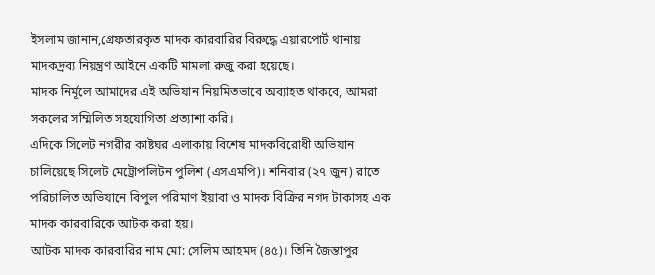ইসলাম জানান,গ্রেফতারকৃত মাদক কারবারির বিরুদ্ধে এয়ারপোর্ট থানায় মাদকদ্রব্য নিয়ন্ত্রণ আইনে একটি মামলা রুজু করা হয়েছে।
মাদক নির্মূলে আমাদের এই অভিযান নিয়মিতভাবে অব্যাহত থাকবে, আমরা সকলের সম্মিলিত সহযোগিতা প্রত্যাশা করি।
এদিকে সিলেট নগরীর কাষ্টঘর এলাকায় বিশেষ মাদকবিরোধী অভিযান চালিয়েছে সিলেট মেট্রোপলিটন পুলিশ (এসএমপি)। শনিবার (২৭ জুন) রাতে পরিচালিত অভিযানে বিপুল পরিমাণ ইয়াবা ও মাদক বিক্রির নগদ টাকাসহ এক মাদক কারবারিকে আটক করা হয়।
আটক মাদক কারবারির নাম মো: সেলিম আহমদ (৪৫)। তিনি জৈন্তাপুর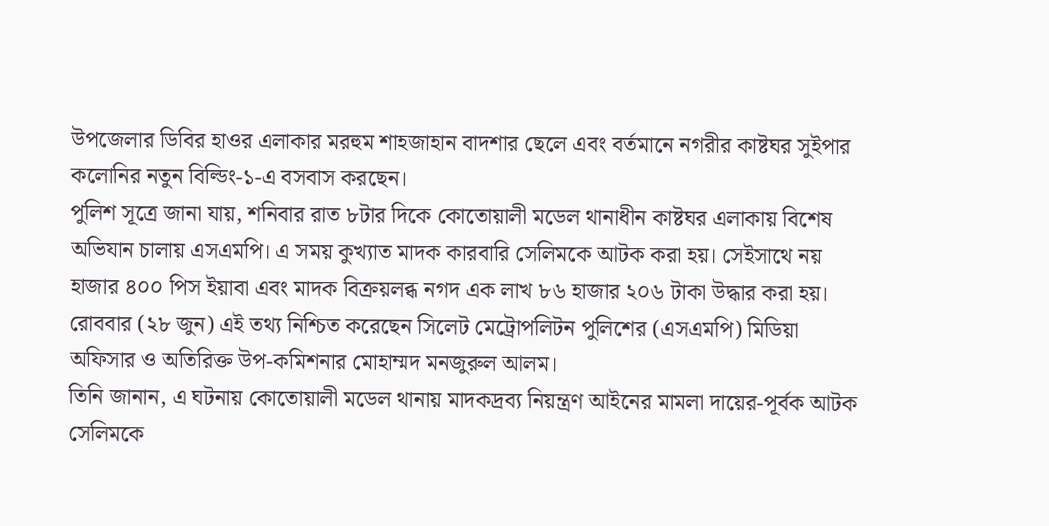উপজেলার ডিবির হাওর এলাকার মরহুম শাহজাহান বাদশার ছেলে এবং বর্তমানে নগরীর কাষ্টঘর সুইপার কলোনির নতুন বিল্ডিং-১-এ বসবাস করছেন।
পুলিশ সূত্রে জানা যায়, শনিবার রাত ৮টার দিকে কোতোয়ালী মডেল থানাধীন কাষ্টঘর এলাকায় বিশেষ অভিযান চালায় এসএমপি। এ সময় কুখ্যাত মাদক কারবারি সেলিমকে আটক করা হয়। সেইসাথে নয় হাজার ৪০০ পিস ইয়াবা এবং মাদক বিক্রয়লব্ধ নগদ এক লাখ ৮৬ হাজার ২০৬ টাকা উদ্ধার করা হয়।
রোববার (২৮ জুন) এই তথ্য নিশ্চিত করেছেন সিলেট মেট্রোপলিটন পুলিশের (এসএমপি) মিডিয়া অফিসার ও অতিরিক্ত উপ-কমিশনার মোহাম্মদ মনজুরুল আলম।
তিনি জানান, এ ঘটনায় কোতোয়ালী মডেল থানায় মাদকদ্রব্য নিয়ন্ত্রণ আইনের মামলা দায়ের-পূর্বক আটক সেলিমকে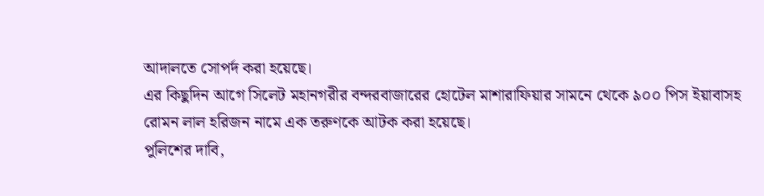আদালতে সোপর্দ করা হয়েছে।
এর কিছুদিন আগে সিলেট মহানগরীর বন্দরবাজারের হোটেল মাশারাফিয়ার সামনে থেকে ৯০০ পিস ইয়াবাসহ রোমন লাল হরিজন নামে এক তরুণকে আটক করা হয়েছে।
পুলিশের দাবি,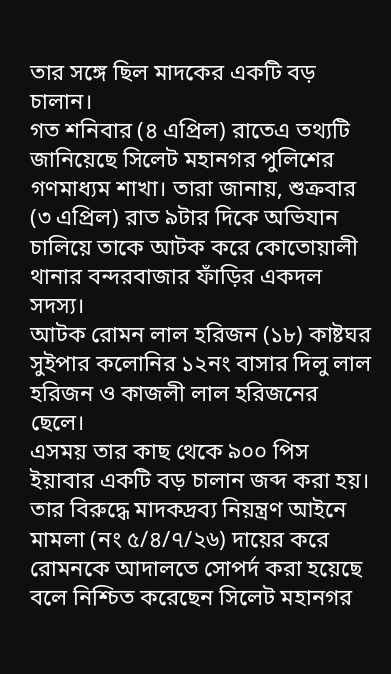তার সঙ্গে ছিল মাদকের একটি বড় চালান।
গত শনিবার (৪ এপ্রিল) রাতেএ তথ্যটি জানিয়েছে সিলেট মহানগর পুলিশের গণমাধ্যম শাখা। তারা জানায়, শুক্রবার (৩ এপ্রিল) রাত ৯টার দিকে অভিযান চালিয়ে তাকে আটক করে কোতোয়ালী থানার বন্দরবাজার ফাঁড়ির একদল সদস্য।
আটক রোমন লাল হরিজন (১৮) কাষ্টঘর সুইপার কলোনির ১২নং বাসার দিলু লাল হরিজন ও কাজলী লাল হরিজনের ছেলে।
এসময় তার কাছ থেকে ৯০০ পিস ইয়াবার একটি বড় চালান জব্দ করা হয়।
তার বিরুদ্ধে মাদকদ্রব্য নিয়ন্ত্রণ আইনে মামলা (নং ৫/৪/৭/২৬) দায়ের করে রোমনকে আদালতে সোপর্দ করা হয়েছে বলে নিশ্চিত করেছেন সিলেট মহানগর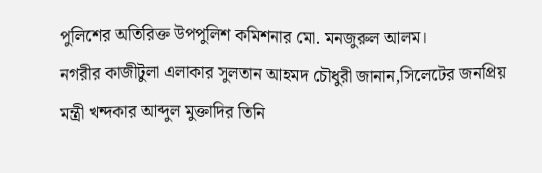পুলিশের অতিরিক্ত উপপুলিশ কমিশনার মো. মনজুরুল আলম।
নগরীর কাজীটুলা এলাকার সুলতান আহমদ চৌধুরী জানান,সিলেটের জনপ্রিয় মন্ত্রী খন্দকার আব্দুল মুক্তাদির তিনি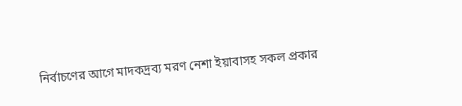নির্বাচণের আগে মাদকদ্রব্য মরণ নেশা ইয়াবাসহ সকল প্রকার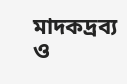মাদকদ্রব্য ও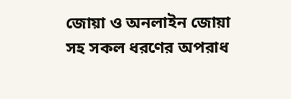জোয়া ও অনলাইন জোয়া সহ সকল ধরণের অপরাধ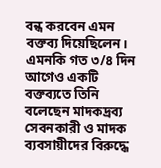বন্ধ করবেন এমন বক্তব্য দিয়েছিলেন। এমনকি গত ৩/৪ দিন আগেও একটি বক্তব্যতে তিনি বলেছেন মাদকদ্রব্য সেবনকারী ও মাদক ব্যবসায়ীদের বিরুদ্ধে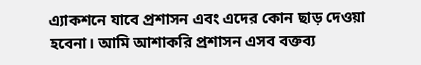এ্যাকশনে যাবে প্রশাসন এবং এদের কোন ছাড় দেওয়া হবেনা। আমি আশাকরি প্রশাসন এসব বক্তব্য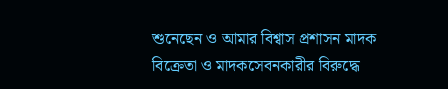শুনেছেন ও আমার বিশ্বাস প্রশাসন মাদক বিক্রেতা ও মাদকসেবনকারীর বিরুদ্ধে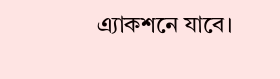এ্যাকশনে যাবে।